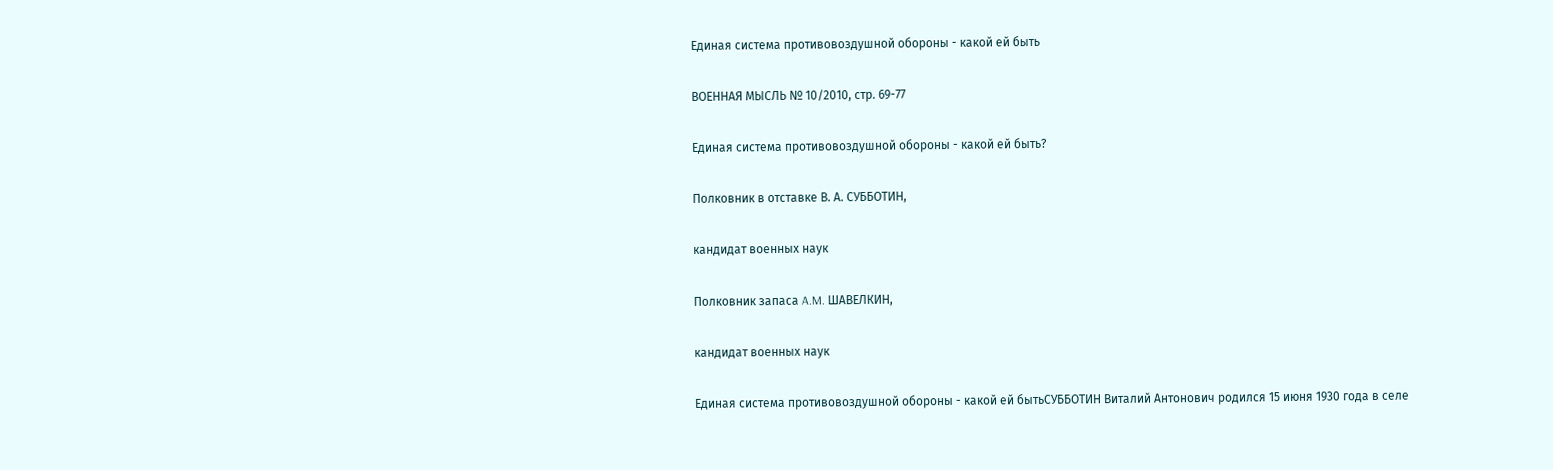Единая система противовоздушной обороны - какой ей быть

ВОЕННАЯ МЫСЛЬ № 10/2010, стр. 69-77

Единая система противовоздушной обороны - какой ей быть?

Полковник в отставке В. А. СУББОТИН,

кандидат военных наук

Полковник запаса A.M. ШАВЕЛКИН,

кандидат военных наук

Единая система противовоздушной обороны - какой ей бытьСУББОТИН Виталий Антонович родился 15 июня 1930 года в селе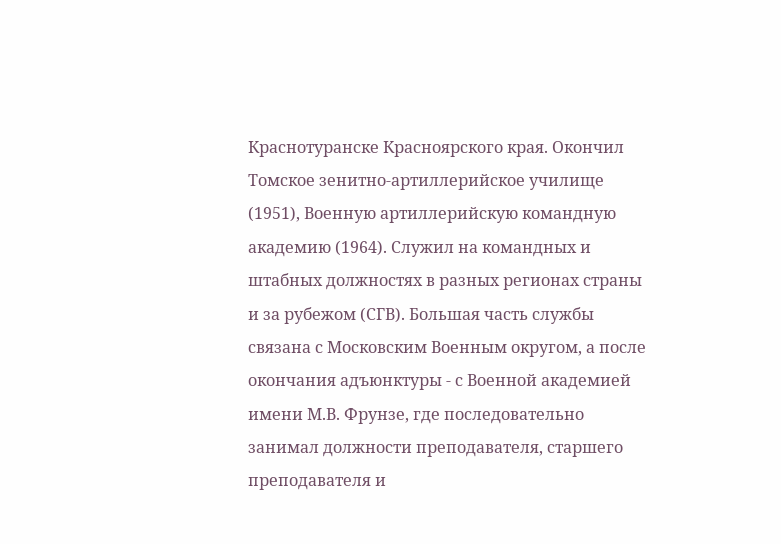Краснотуранске Красноярского края. Окончил Томское зенитно-артиллерийское училище (1951), Военную артиллерийскую командную академию (1964). Служил на командных и штабных должностях в разных регионах страны и за рубежом (СГВ). Большая часть службы связана с Московским Военным округом, а после окончания адъюнктуры - с Военной академией имени М.В. Фрунзе, где последовательно занимал должности преподавателя, старшего преподавателя и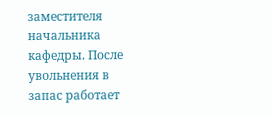заместителя начальника кафедры. После увольнения в запас работает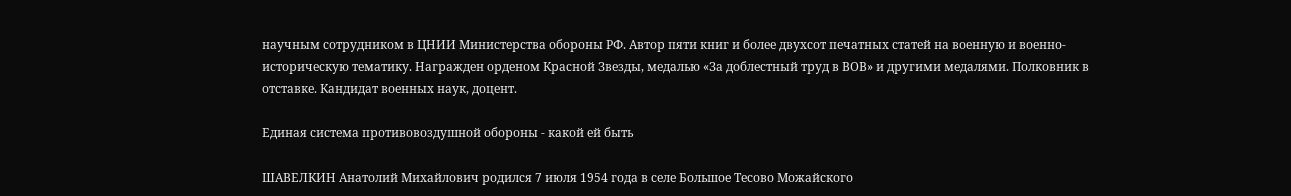научным сотрудником в ЦНИИ Министерства обороны РФ. Автор пяти книг и более двухсот печатных статей на военную и военно-историческую тематику. Награжден орденом Красной Звезды, медалью «За доблестный труд в ВОВ» и другими медалями. Полковник в отставке. Кандидат военных наук, доцент.

Единая система противовоздушной обороны - какой ей быть

ШАВЕЛКИН Анатолий Михайлович родился 7 июля 1954 года в селе Большое Тесово Можайского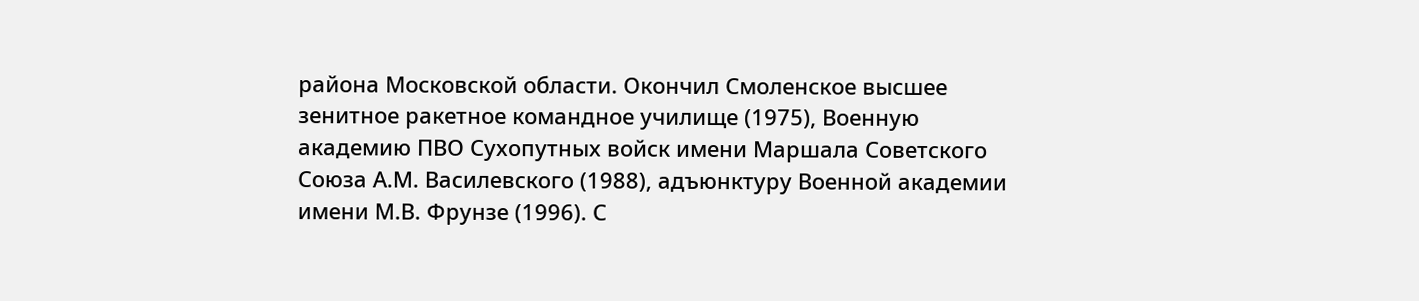района Московской области. Окончил Смоленское высшее зенитное ракетное командное училище (1975), Военную академию ПВО Сухопутных войск имени Маршала Советского Союза А.М. Василевского (1988), адъюнктуру Военной академии имени М.В. Фрунзе (1996). С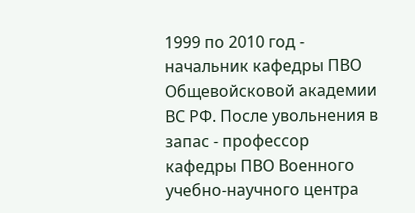1999 по 2010 год - начальник кафедры ПВО Общевойсковой академии ВС РФ. После увольнения в запас - профессор кафедры ПВО Военного учебно-научного центра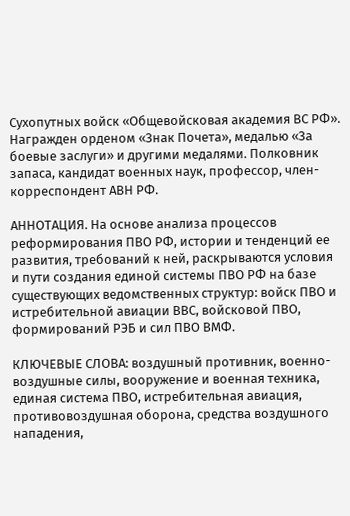Сухопутных войск «Общевойсковая академия ВС РФ». Награжден орденом «Знак Почета», медалью «За боевые заслуги» и другими медалями. Полковник запаса, кандидат военных наук, профессор, член-корреспондент АВН РФ.

АННОТАЦИЯ. На основе анализа процессов реформирования ПВО РФ, истории и тенденций ее развития, требований к ней, раскрываются условия и пути создания единой системы ПВО РФ на базе существующих ведомственных структур: войск ПВО и истребительной авиации ВВС, войсковой ПВО, формирований РЭБ и сил ПВО ВМФ.

КЛЮЧЕВЫЕ СЛОВА: воздушный противник, военно-воздушные силы, вооружение и военная техника, единая система ПВО, истребительная авиация, противовоздушная оборона, средства воздушного нападения,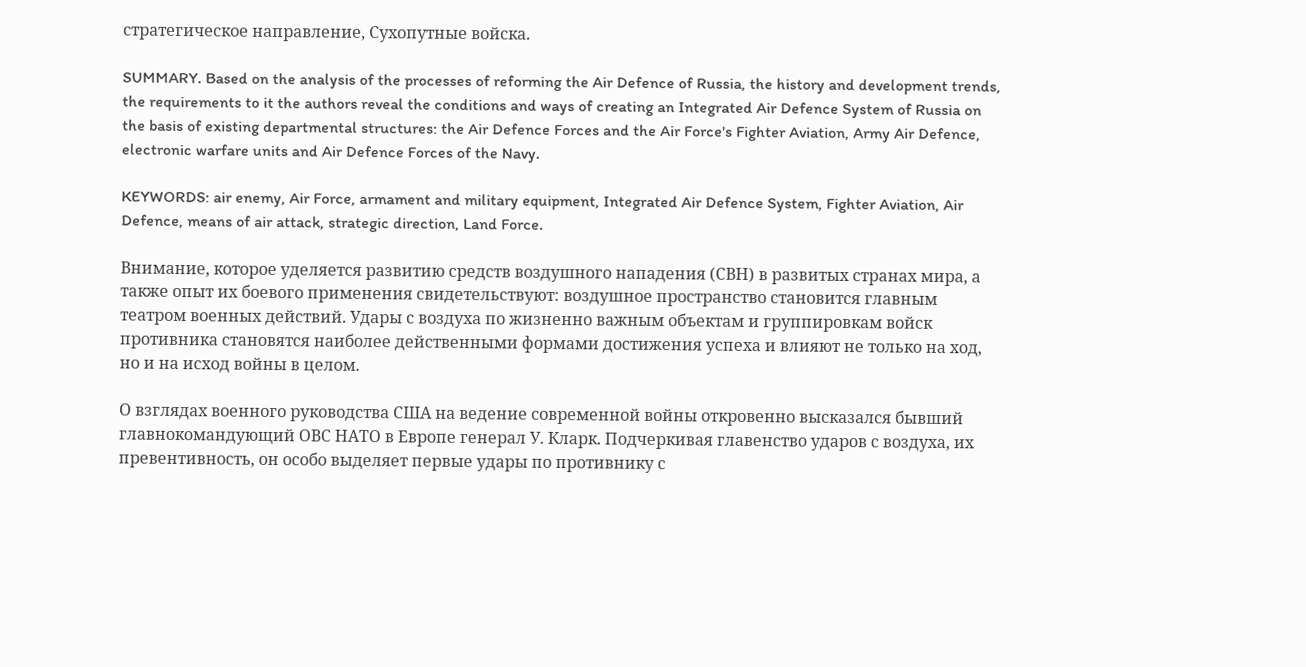стратегическое направление, Сухопутные войска.

SUMMARY. Based on the analysis of the processes of reforming the Air Defence of Russia, the history and development trends, the requirements to it the authors reveal the conditions and ways of creating an Integrated Air Defence System of Russia on the basis of existing departmental structures: the Air Defence Forces and the Air Force's Fighter Aviation, Army Air Defence, electronic warfare units and Air Defence Forces of the Navy.

KEYWORDS: air enemy, Air Force, armament and military equipment, Integrated Air Defence System, Fighter Aviation, Air Defence, means of air attack, strategic direction, Land Force.

Внимание, которое уделяется развитию средств воздушного нападения (СВН) в развитых странах мира, а также опыт их боевого применения свидетельствуют: воздушное пространство становится главным театром военных действий. Удары с воздуха по жизненно важным объектам и группировкам войск противника становятся наиболее действенными формами достижения успеха и влияют не только на ход, но и на исход войны в целом.

О взглядах военного руководства США на ведение современной войны откровенно высказался бывший главнокомандующий ОВС НАТО в Европе генерал У. Кларк. Подчеркивая главенство ударов с воздуха, их превентивность, он особо выделяет первые удары по противнику с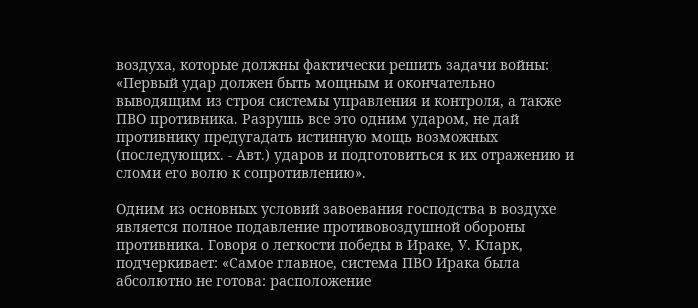воздуха, которые должны фактически решить задачи войны: «Первый удар должен быть мощным и окончательно выводящим из строя системы управления и контроля, а также ПВО противника. Разрушь все это одним ударом, не дай противнику предугадать истинную мощь возможных (последующих. - Авт.) ударов и подготовиться к их отражению и сломи его волю к сопротивлению».

Одним из основных условий завоевания господства в воздухе является полное подавление противовоздушной обороны противника. Говоря о легкости победы в Ираке, У. Кларк, подчеркивает: «Самое главное, система ПВО Ирака была абсолютно не готова: расположение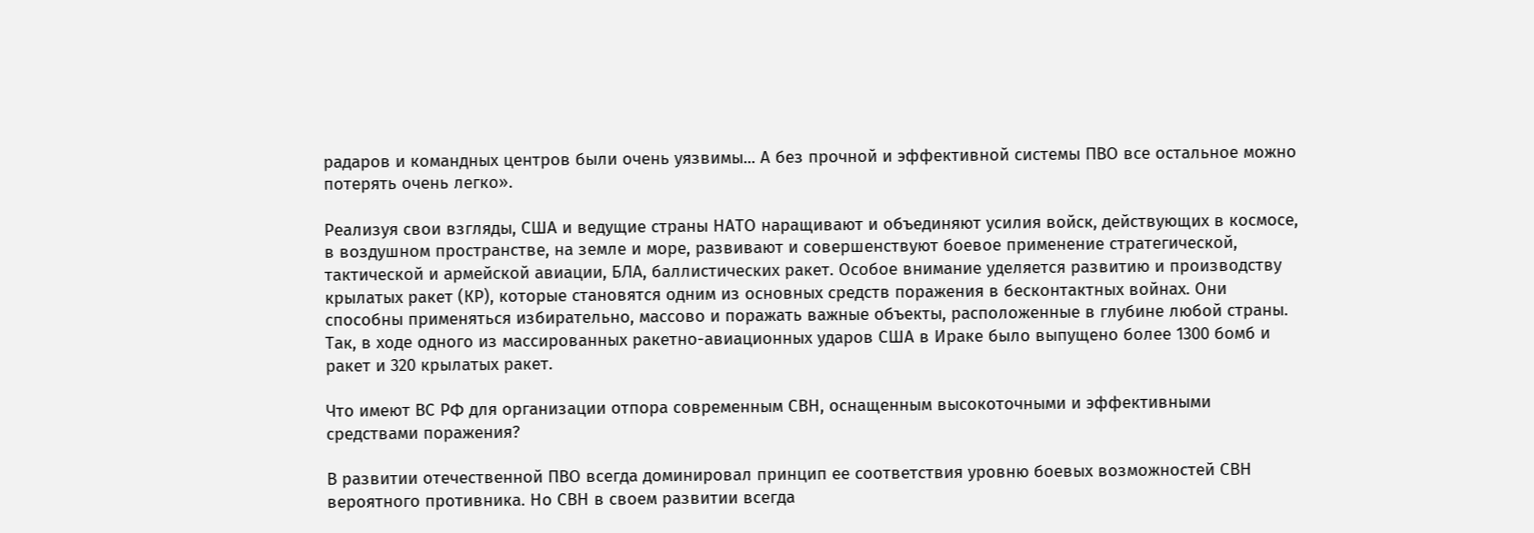радаров и командных центров были очень уязвимы... А без прочной и эффективной системы ПВО все остальное можно потерять очень легко».

Реализуя свои взгляды, США и ведущие страны НАТО наращивают и объединяют усилия войск, действующих в космосе, в воздушном пространстве, на земле и море, развивают и совершенствуют боевое применение стратегической, тактической и армейской авиации, БЛА, баллистических ракет. Особое внимание уделяется развитию и производству крылатых ракет (КР), которые становятся одним из основных средств поражения в бесконтактных войнах. Они способны применяться избирательно, массово и поражать важные объекты, расположенные в глубине любой страны. Так, в ходе одного из массированных ракетно-авиационных ударов США в Ираке было выпущено более 1300 бомб и ракет и 320 крылатых ракет.

Что имеют ВС РФ для организации отпора современным СВН, оснащенным высокоточными и эффективными средствами поражения?

В развитии отечественной ПВО всегда доминировал принцип ее соответствия уровню боевых возможностей СВН вероятного противника. Но СВН в своем развитии всегда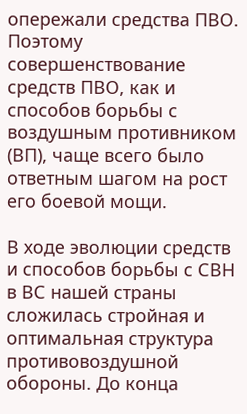опережали средства ПВО. Поэтому совершенствование средств ПВО, как и способов борьбы с воздушным противником (ВП), чаще всего было ответным шагом на рост его боевой мощи.

В ходе эволюции средств и способов борьбы с СВН в ВС нашей страны сложилась стройная и оптимальная структура противовоздушной обороны. До конца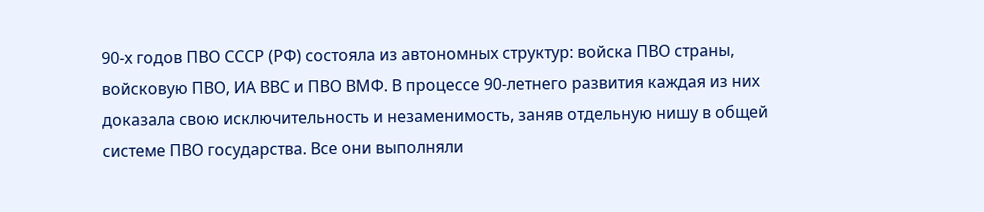90-х годов ПВО СССР (РФ) состояла из автономных структур: войска ПВО страны, войсковую ПВО, ИА ВВС и ПВО ВМФ. В процессе 90-летнего развития каждая из них доказала свою исключительность и незаменимость, заняв отдельную нишу в общей системе ПВО государства. Все они выполняли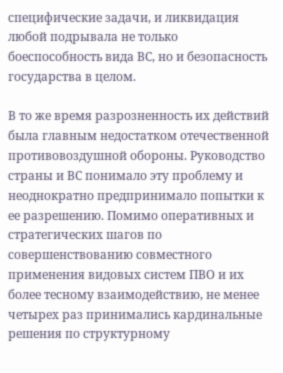специфические задачи, и ликвидация любой подрывала не только боеспособность вида ВС, но и безопасность государства в целом.

В то же время разрозненность их действий была главным недостатком отечественной противовоздушной обороны. Руководство страны и ВС понимало эту проблему и неоднократно предпринимало попытки к ее разрешению. Помимо оперативных и стратегических шагов по совершенствованию совместного применения видовых систем ПВО и их более тесному взаимодействию, не менее четырех раз принимались кардинальные решения по структурному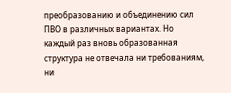преобразованию и объединению сил ПВО в различных вариантах. Но каждый раз вновь образованная структура не отвечала ни требованиям, ни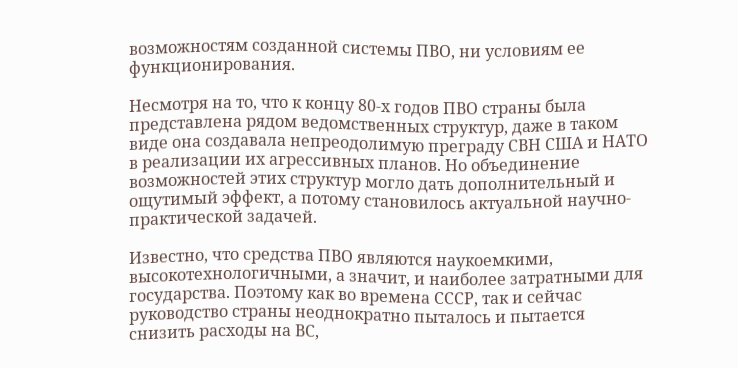возможностям созданной системы ПВО, ни условиям ее функционирования.

Несмотря на то, что к концу 80-х годов ПВО страны была представлена рядом ведомственных структур, даже в таком виде она создавала непреодолимую преграду СВН США и НАТО в реализации их агрессивных планов. Но объединение возможностей этих структур могло дать дополнительный и ощутимый эффект, а потому становилось актуальной научно-практической задачей.

Известно, что средства ПВО являются наукоемкими, высокотехнологичными, а значит, и наиболее затратными для государства. Поэтому как во времена СССР, так и сейчас руководство страны неоднократно пыталось и пытается снизить расходы на ВС,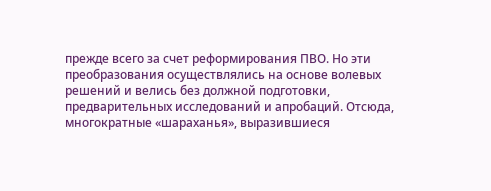прежде всего за счет реформирования ПВО. Но эти преобразования осуществлялись на основе волевых решений и велись без должной подготовки, предварительных исследований и апробаций. Отсюда, многократные «шараханья», выразившиеся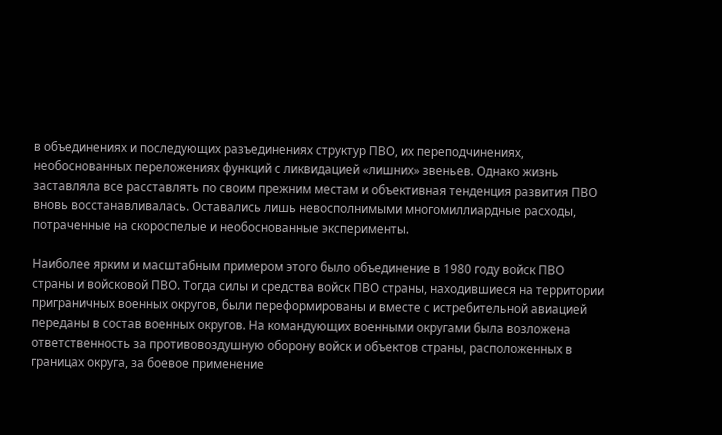в объединениях и последующих разъединениях структур ПВО, их переподчинениях, необоснованных переложениях функций с ликвидацией «лишних» звеньев. Однако жизнь заставляла все расставлять по своим прежним местам и объективная тенденция развития ПВО вновь восстанавливалась. Оставались лишь невосполнимыми многомиллиардные расходы, потраченные на скороспелые и необоснованные эксперименты.

Наиболее ярким и масштабным примером этого было объединение в 1980 году войск ПВО страны и войсковой ПВО. Тогда силы и средства войск ПВО страны, находившиеся на территории приграничных военных округов, были переформированы и вместе с истребительной авиацией переданы в состав военных округов. На командующих военными округами была возложена ответственность за противовоздушную оборону войск и объектов страны, расположенных в границах округа, за боевое применение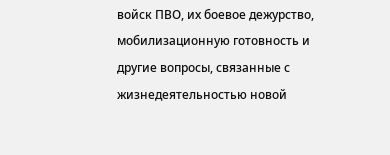войск ПВО, их боевое дежурство, мобилизационную готовность и другие вопросы, связанные с жизнедеятельностью новой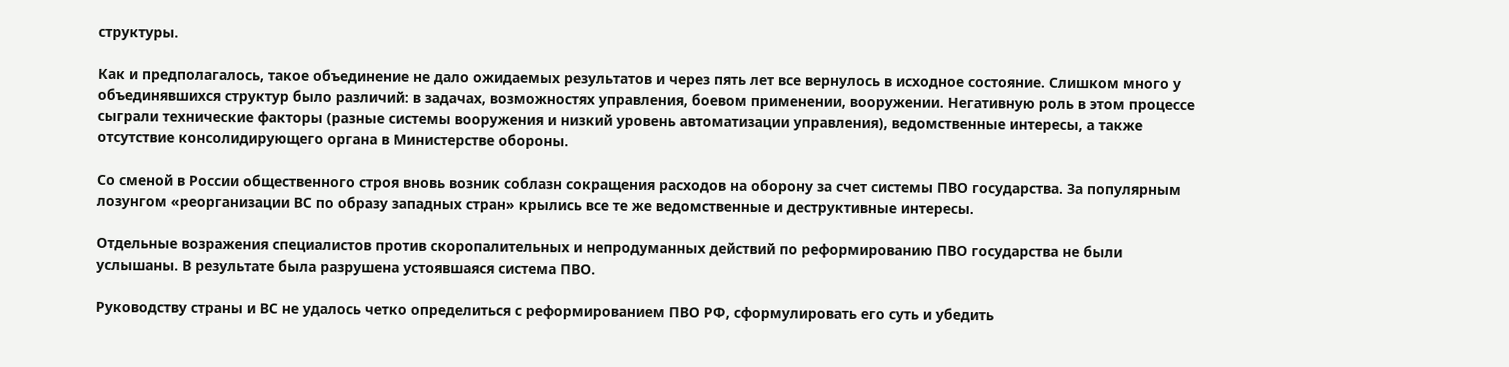структуры.

Как и предполагалось, такое объединение не дало ожидаемых результатов и через пять лет все вернулось в исходное состояние. Слишком много у объединявшихся структур было различий: в задачах, возможностях управления, боевом применении, вооружении. Негативную роль в этом процессе сыграли технические факторы (разные системы вооружения и низкий уровень автоматизации управления), ведомственные интересы, а также отсутствие консолидирующего органа в Министерстве обороны.

Со сменой в России общественного строя вновь возник соблазн сокращения расходов на оборону за счет системы ПВО государства. За популярным лозунгом «реорганизации ВС по образу западных стран» крылись все те же ведомственные и деструктивные интересы.

Отдельные возражения специалистов против скоропалительных и непродуманных действий по реформированию ПВО государства не были услышаны. В результате была разрушена устоявшаяся система ПВО.

Руководству страны и ВС не удалось четко определиться с реформированием ПВО РФ, сформулировать его суть и убедить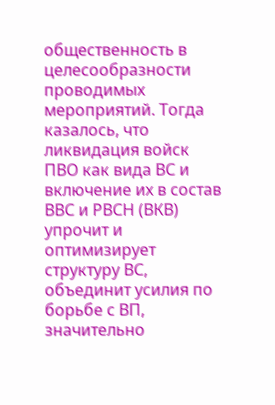общественность в целесообразности проводимых мероприятий. Тогда казалось, что ликвидация войск ПВО как вида ВС и включение их в состав ВВС и РВСН (ВКВ) упрочит и оптимизирует структуру ВС, объединит усилия по борьбе с ВП, значительно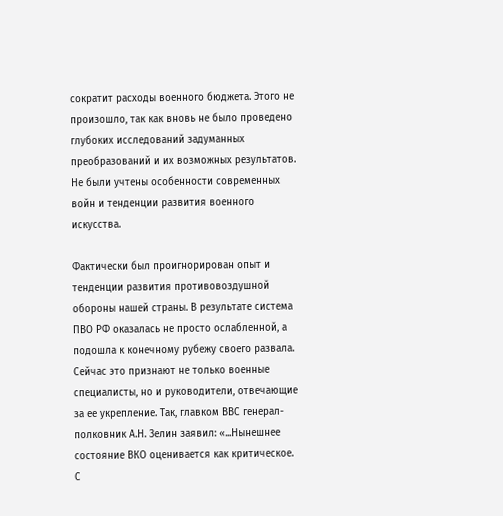сократит расходы военного бюджета. Этого не произошло, так как вновь не было проведено глубоких исследований задуманных преобразований и их возможных результатов. Не были учтены особенности современных войн и тенденции развития военного искусства.

Фактически был проигнорирован опыт и тенденции развития противовоздушной обороны нашей страны. В результате система ПВО РФ оказалась не просто ослабленной, а подошла к конечному рубежу своего развала. Сейчас это признают не только военные специалисты, но и руководители, отвечающие за ее укрепление. Так, главком ВВС генерал-полковник А.Н. Зелин заявил: «...Нынешнее состояние ВКО оценивается как критическое. С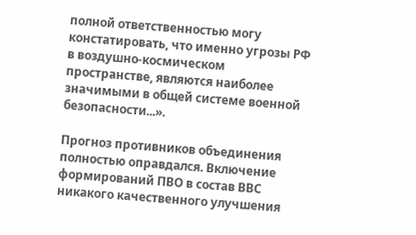полной ответственностью могу констатировать, что именно угрозы РФ в воздушно-космическом пространстве, являются наиболее значимыми в общей системе военной безопасности...».

Прогноз противников объединения полностью оправдался. Включение формирований ПВО в состав ВВС никакого качественного улучшения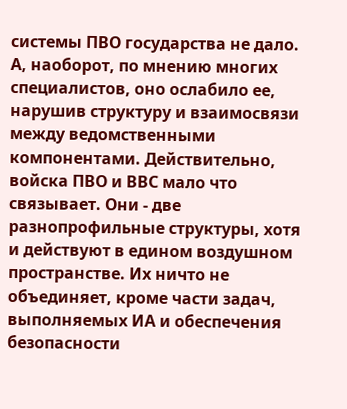системы ПВО государства не дало. А, наоборот, по мнению многих специалистов, оно ослабило ее, нарушив структуру и взаимосвязи между ведомственными компонентами. Действительно, войска ПВО и ВВС мало что связывает. Они - две разнопрофильные структуры, хотя и действуют в едином воздушном пространстве. Их ничто не объединяет, кроме части задач, выполняемых ИА и обеспечения безопасности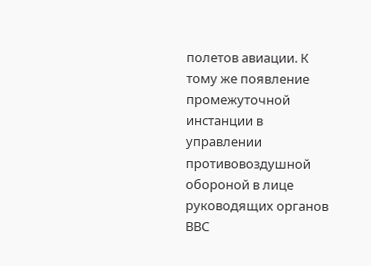полетов авиации. К тому же появление промежуточной инстанции в управлении противовоздушной обороной в лице руководящих органов ВВС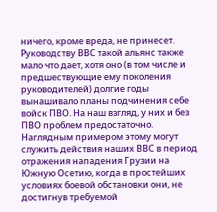ничего, кроме вреда, не принесет. Руководству ВВС такой альянс также мало что дает, хотя оно (в том числе и предшествующие ему поколения руководителей) долгие годы вынашивало планы подчинения себе войск ПВО. На наш взгляд, у них и без ПВО проблем предостаточно. Наглядным примером этому могут служить действия наших ВВС в период отражения нападения Грузии на Южную Осетию, когда в простейших условиях боевой обстановки они, не достигнув требуемой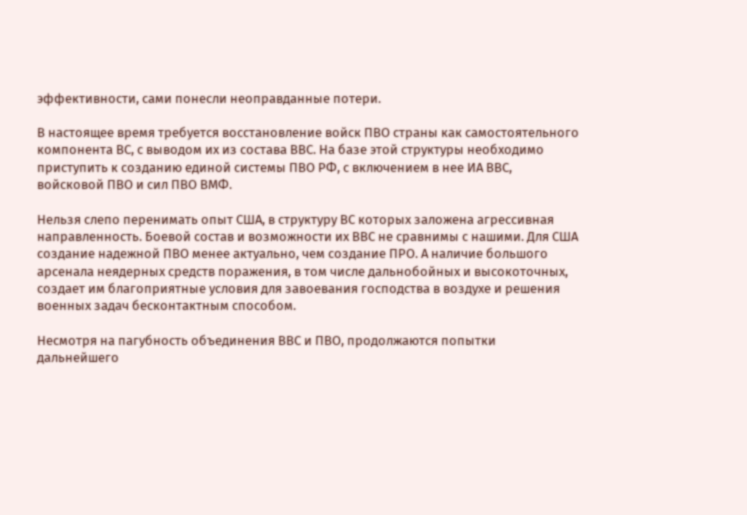эффективности, сами понесли неоправданные потери.

В настоящее время требуется восстановление войск ПВО страны как самостоятельного компонента ВС, с выводом их из состава ВВС. На базе этой структуры необходимо приступить к созданию единой системы ПВО РФ, с включением в нее ИА ВВС, войсковой ПВО и сил ПВО ВМФ.

Нельзя слепо перенимать опыт США, в структуру ВС которых заложена агрессивная направленность. Боевой состав и возможности их ВВС не сравнимы с нашими. Для США создание надежной ПВО менее актуально, чем создание ПРО. А наличие большого арсенала неядерных средств поражения, в том числе дальнобойных и высокоточных, создает им благоприятные условия для завоевания господства в воздухе и решения военных задач бесконтактным способом.

Несмотря на пагубность объединения ВВС и ПВО, продолжаются попытки дальнейшего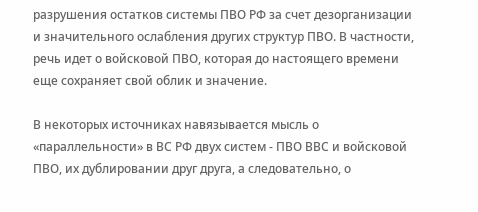разрушения остатков системы ПВО РФ за счет дезорганизации и значительного ослабления других структур ПВО. В частности, речь идет о войсковой ПВО, которая до настоящего времени еще сохраняет свой облик и значение.

В некоторых источниках навязывается мысль о «параллельности» в ВС РФ двух систем - ПВО ВВС и войсковой ПВО, их дублировании друг друга, а следовательно, о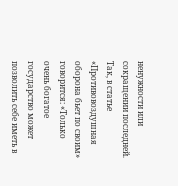ненужности или сокращении последней. Так, в статье «Противовоздушная оборона бьет по своим» говорится: «Только очень богатое государство может позволить себе иметь в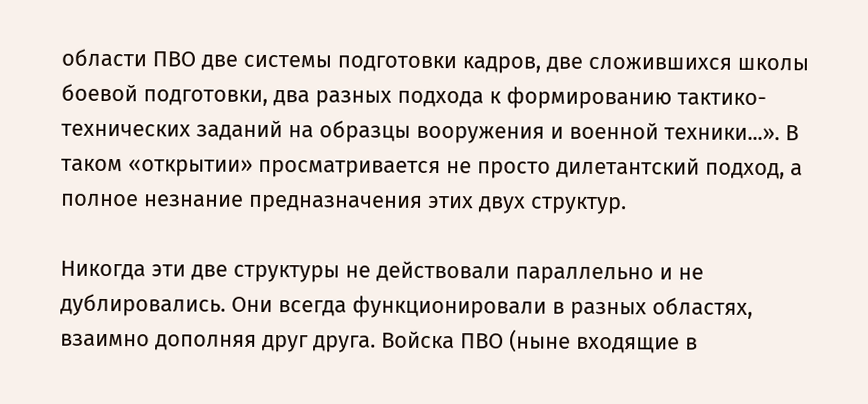области ПВО две системы подготовки кадров, две сложившихся школы боевой подготовки, два разных подхода к формированию тактико-технических заданий на образцы вооружения и военной техники...». В таком «открытии» просматривается не просто дилетантский подход, а полное незнание предназначения этих двух структур.

Никогда эти две структуры не действовали параллельно и не дублировались. Они всегда функционировали в разных областях, взаимно дополняя друг друга. Войска ПВО (ныне входящие в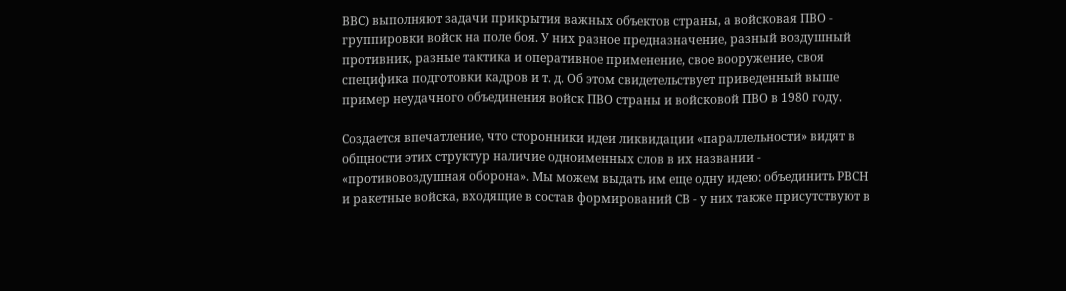ВВС) выполняют задачи прикрытия важных объектов страны, а войсковая ПВО - группировки войск на поле боя. У них разное предназначение, разный воздушный противник, разные тактика и оперативное применение, свое вооружение, своя специфика подготовки кадров и т. д. Об этом свидетельствует приведенный выше пример неудачного объединения войск ПВО страны и войсковой ПВО в 1980 году.

Создается впечатление, что сторонники идеи ликвидации «параллельности» видят в общности этих структур наличие одноименных слов в их названии - «противовоздушная оборона». Мы можем выдать им еще одну идею: объединить РВСН и ракетные войска, входящие в состав формирований СВ - у них также присутствуют в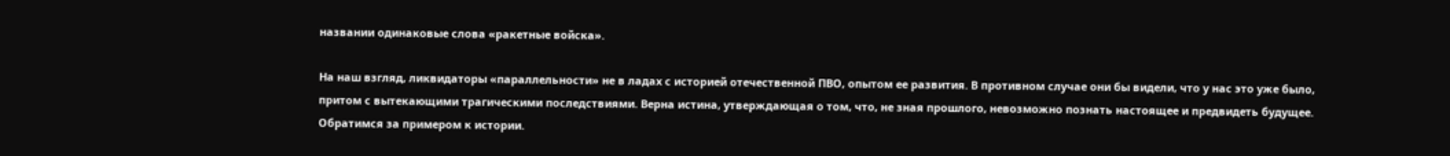названии одинаковые слова «ракетные войска».

На наш взгляд, ликвидаторы «параллельности» не в ладах с историей отечественной ПВО, опытом ее развития. В противном случае они бы видели, что у нас это уже было, притом с вытекающими трагическими последствиями. Верна истина, утверждающая о том, что, не зная прошлого, невозможно познать настоящее и предвидеть будущее. Обратимся за примером к истории.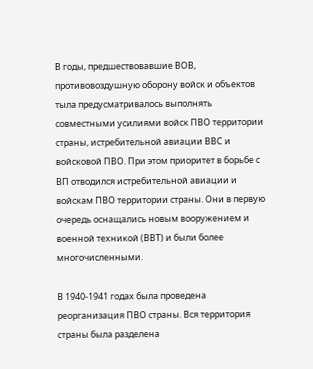В годы, предшествовавшие ВОВ, противовоздушную оборону войск и объектов тыла предусматривалось выполнять совместными усилиями войск ПВО территории страны, истребительной авиации ВВС и войсковой ПВО. При этом приоритет в борьбе с ВП отводился истребительной авиации и войскам ПВО территории страны. Они в первую очередь оснащались новым вооружением и военной техникой (ВВТ) и были более многочисленными.

В 1940-1941 годах была проведена реорганизация ПВО страны. Вся территория страны была разделена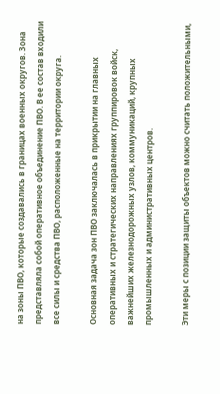на зоны ПВО, которые создавались в границах военных округов. Зона представляла собой оперативное объединение ПВО. В ее состав входили все силы и средства ПВО, расположенные на территории округа.

Основная задача зон ПВО заключалась в прикрытии на главных оперативных и стратегических направлениях группировок войск, важнейших железнодорожных узлов, коммуникаций, крупных промышленных и административных центров.

Эти меры с позиции защиты объектов можно считать положительными,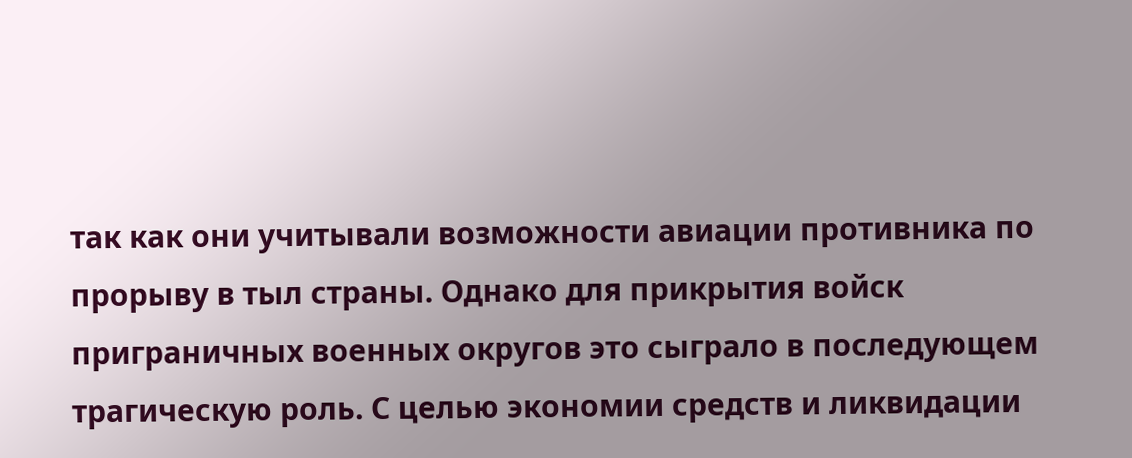так как они учитывали возможности авиации противника по прорыву в тыл страны. Однако для прикрытия войск приграничных военных округов это сыграло в последующем трагическую роль. С целью экономии средств и ликвидации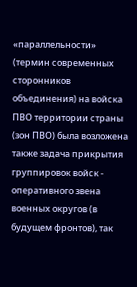«параллельности» (термин современных сторонников объединения) на войска ПВО территории страны (зон ПВО) была возложена также задача прикрытия группировок войск - оперативного звена военных округов (в будущем фронтов), так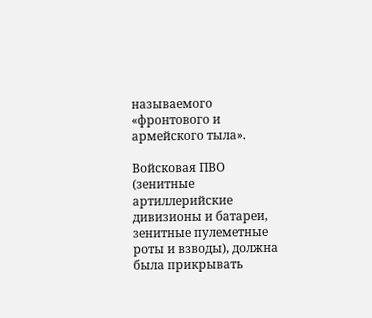называемого «фронтового и армейского тыла».

Войсковая ПВО (зенитные артиллерийские дивизионы и батареи, зенитные пулеметные роты и взводы), должна была прикрывать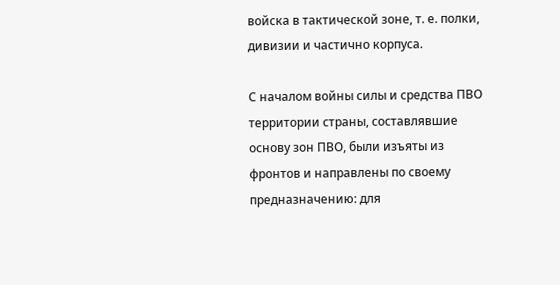войска в тактической зоне, т. е. полки, дивизии и частично корпуса.

С началом войны силы и средства ПВО территории страны, составлявшие основу зон ПВО, были изъяты из фронтов и направлены по своему предназначению: для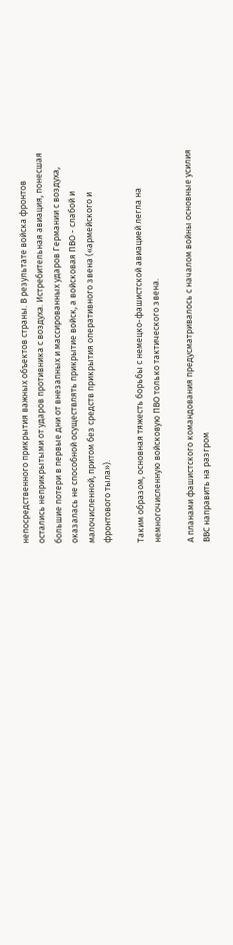непосредственного прикрытия важных объектов страны. В результате войска фронтов остались неприкрытыми от ударов противника с воздуха. Истребительная авиация, понесшая большие потери в первые дни от внезапных и массированных ударов Германии с воздуха, оказалась не способной осуществлять прикрытие войск, а войсковая ПВО - слабой и малочисленной, притом без средств прикрытия оперативного звена («армейского и фронтового тыла»).

Таким образом, основная тяжесть борьбы с немецко-фашистской авиацией легла на немногочисленную войсковую ПВО только тактического звена.

А планами фашистского командования предусматривалось с началом войны основные усилия ВВС направить на разгром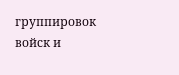группировок войск и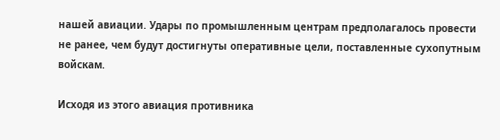нашей авиации. Удары по промышленным центрам предполагалось провести не ранее, чем будут достигнуты оперативные цели, поставленные сухопутным войскам.

Исходя из этого авиация противника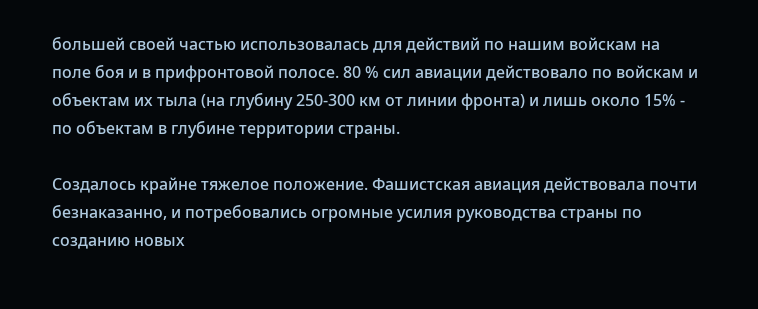большей своей частью использовалась для действий по нашим войскам на поле боя и в прифронтовой полосе. 80 % сил авиации действовало по войскам и объектам их тыла (на глубину 250-300 км от линии фронта) и лишь около 15% - по объектам в глубине территории страны.

Создалось крайне тяжелое положение. Фашистская авиация действовала почти безнаказанно, и потребовались огромные усилия руководства страны по созданию новых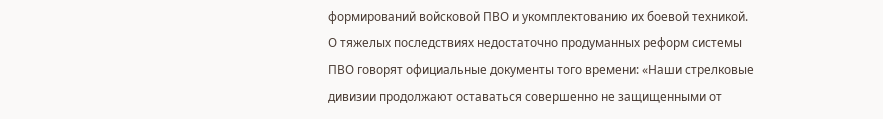формирований войсковой ПВО и укомплектованию их боевой техникой. О тяжелых последствиях недостаточно продуманных реформ системы ПВО говорят официальные документы того времени: «Наши стрелковые дивизии продолжают оставаться совершенно не защищенными от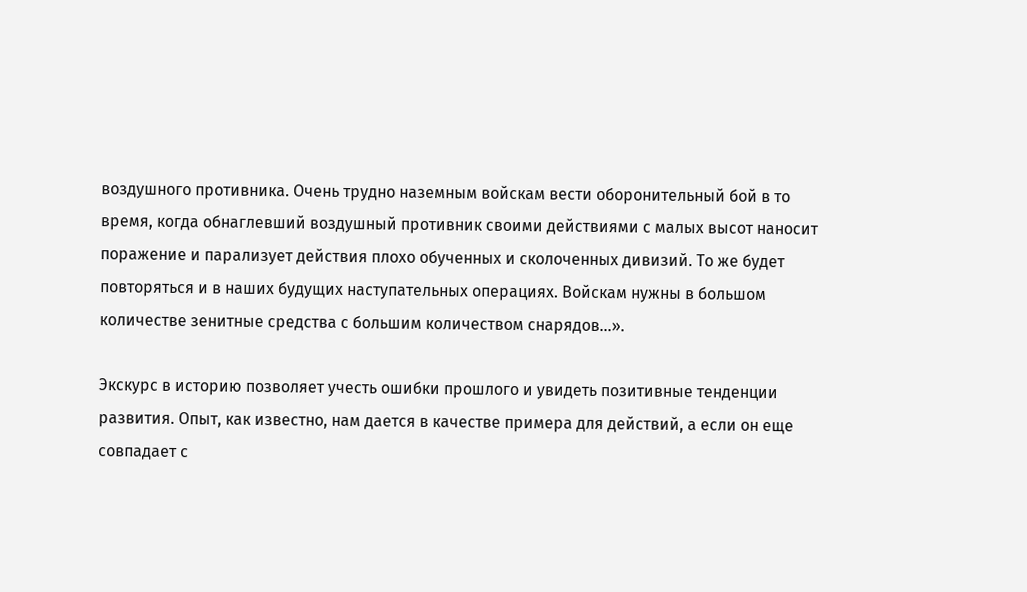воздушного противника. Очень трудно наземным войскам вести оборонительный бой в то время, когда обнаглевший воздушный противник своими действиями с малых высот наносит поражение и парализует действия плохо обученных и сколоченных дивизий. То же будет повторяться и в наших будущих наступательных операциях. Войскам нужны в большом количестве зенитные средства с большим количеством снарядов...».

Экскурс в историю позволяет учесть ошибки прошлого и увидеть позитивные тенденции развития. Опыт, как известно, нам дается в качестве примера для действий, а если он еще совпадает с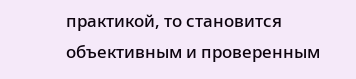практикой, то становится объективным и проверенным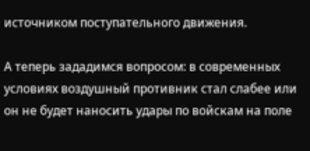источником поступательного движения.

А теперь зададимся вопросом: в современных условиях воздушный противник стал слабее или он не будет наносить удары по войскам на поле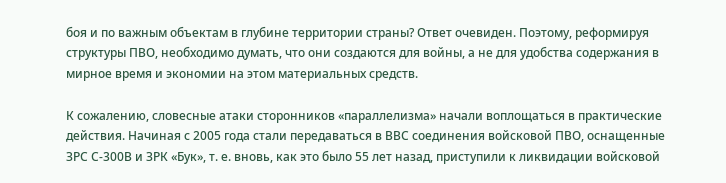боя и по важным объектам в глубине территории страны? Ответ очевиден. Поэтому, реформируя структуры ПВО, необходимо думать, что они создаются для войны, а не для удобства содержания в мирное время и экономии на этом материальных средств.

К сожалению, словесные атаки сторонников «параллелизма» начали воплощаться в практические действия. Начиная с 2005 года стали передаваться в ВВС соединения войсковой ПВО, оснащенные ЗРС С-300В и ЗРК «Бук», т. е. вновь, как это было 55 лет назад, приступили к ликвидации войсковой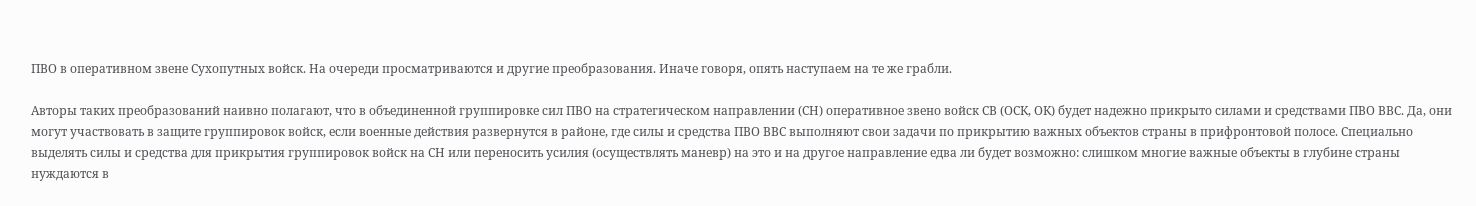ПВО в оперативном звене Сухопутных войск. На очереди просматриваются и другие преобразования. Иначе говоря, опять наступаем на те же грабли.

Авторы таких преобразований наивно полагают, что в объединенной группировке сил ПВО на стратегическом направлении (СН) оперативное звено войск СВ (ОСК, ОК) будет надежно прикрыто силами и средствами ПВО ВВС. Да, они могут участвовать в защите группировок войск, если военные действия развернутся в районе, где силы и средства ПВО ВВС выполняют свои задачи по прикрытию важных объектов страны в прифронтовой полосе. Специально выделять силы и средства для прикрытия группировок войск на СН или переносить усилия (осуществлять маневр) на это и на другое направление едва ли будет возможно: слишком многие важные объекты в глубине страны нуждаются в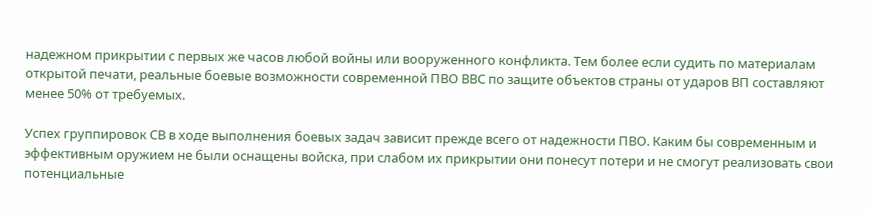надежном прикрытии с первых же часов любой войны или вооруженного конфликта. Тем более если судить по материалам открытой печати, реальные боевые возможности современной ПВО ВВС по защите объектов страны от ударов ВП составляют менее 50% от требуемых.

Успех группировок СВ в ходе выполнения боевых задач зависит прежде всего от надежности ПВО. Каким бы современным и эффективным оружием не были оснащены войска, при слабом их прикрытии они понесут потери и не смогут реализовать свои потенциальные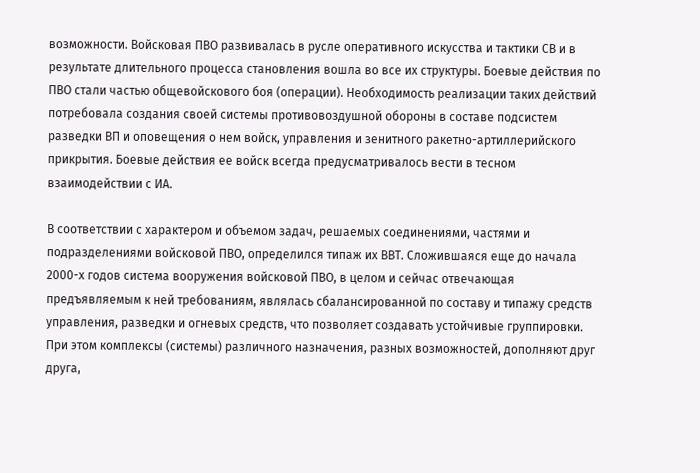возможности. Войсковая ПВО развивалась в русле оперативного искусства и тактики СВ и в результате длительного процесса становления вошла во все их структуры. Боевые действия по ПВО стали частью общевойскового боя (операции). Необходимость реализации таких действий потребовала создания своей системы противовоздушной обороны в составе подсистем разведки ВП и оповещения о нем войск, управления и зенитного ракетно-артиллерийского прикрытия. Боевые действия ее войск всегда предусматривалось вести в тесном взаимодействии с ИА.

В соответствии с характером и объемом задач, решаемых соединениями, частями и подразделениями войсковой ПВО, определился типаж их ВВТ. Сложившаяся еще до начала 2000-х годов система вооружения войсковой ПВО, в целом и сейчас отвечающая предъявляемым к ней требованиям, являлась сбалансированной по составу и типажу средств управления, разведки и огневых средств, что позволяет создавать устойчивые группировки. При этом комплексы (системы) различного назначения, разных возможностей, дополняют друг друга,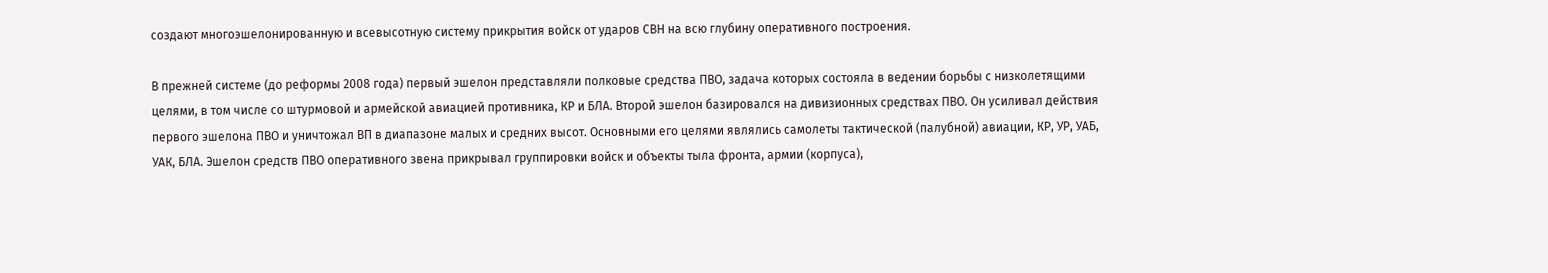создают многоэшелонированную и всевысотную систему прикрытия войск от ударов СВН на всю глубину оперативного построения.

В прежней системе (до реформы 2008 года) первый эшелон представляли полковые средства ПВО, задача которых состояла в ведении борьбы с низколетящими целями, в том числе со штурмовой и армейской авиацией противника, КР и БЛА. Второй эшелон базировался на дивизионных средствах ПВО. Он усиливал действия первого эшелона ПВО и уничтожал ВП в диапазоне малых и средних высот. Основными его целями являлись самолеты тактической (палубной) авиации, КР, УР, УАБ, УАК, БЛА. Эшелон средств ПВО оперативного звена прикрывал группировки войск и объекты тыла фронта, армии (корпуса),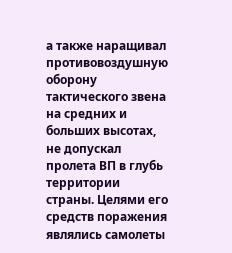а также наращивал противовоздушную оборону тактического звена на средних и больших высотах, не допускал пролета ВП в глубь территории страны. Целями его средств поражения являлись самолеты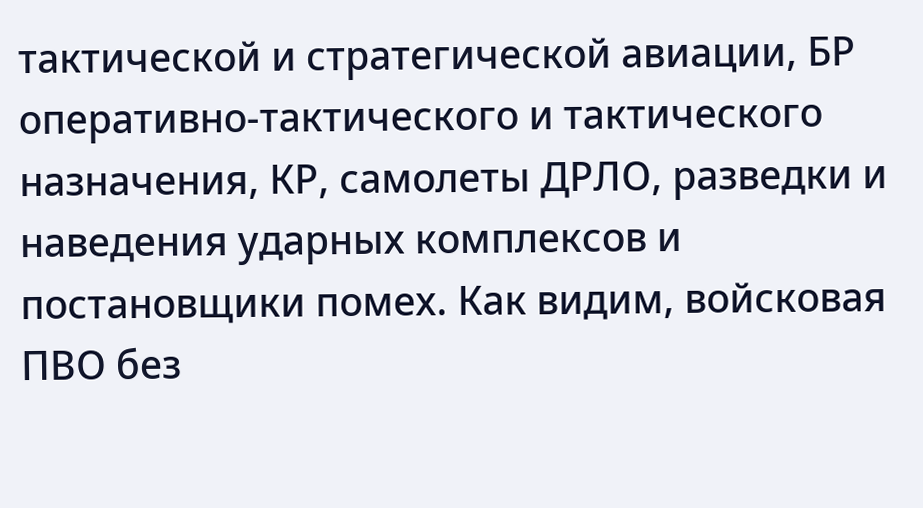тактической и стратегической авиации, БР оперативно-тактического и тактического назначения, КР, самолеты ДРЛО, разведки и наведения ударных комплексов и постановщики помех. Как видим, войсковая ПВО без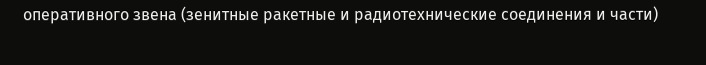оперативного звена (зенитные ракетные и радиотехнические соединения и части)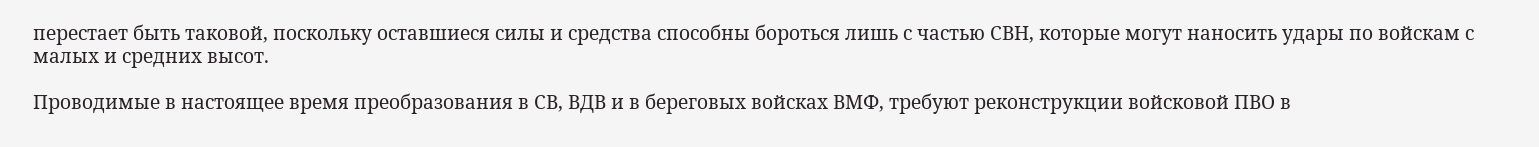перестает быть таковой, поскольку оставшиеся силы и средства способны бороться лишь с частью СВН, которые могут наносить удары по войскам с малых и средних высот.

Проводимые в настоящее время преобразования в СВ, ВДВ и в береговых войсках ВМФ, требуют реконструкции войсковой ПВО в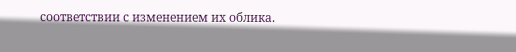соответствии с изменением их облика.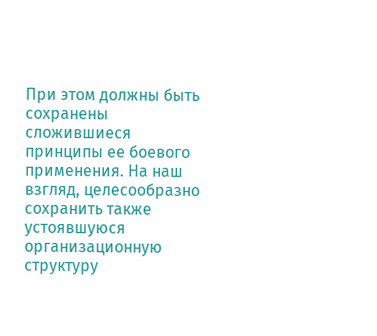При этом должны быть сохранены сложившиеся принципы ее боевого применения. На наш взгляд, целесообразно сохранить также устоявшуюся организационную структуру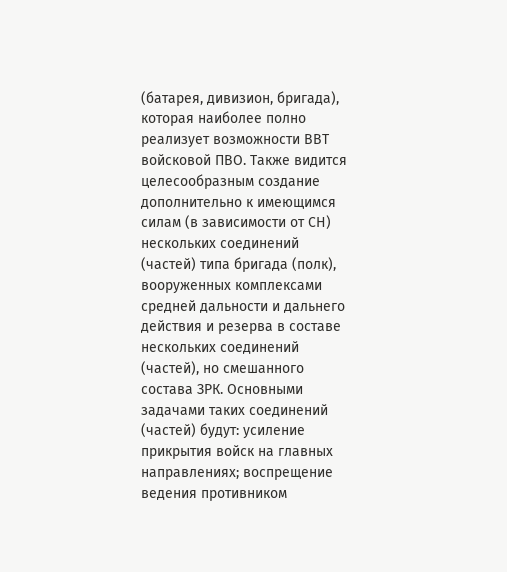(батарея, дивизион, бригада), которая наиболее полно реализует возможности ВВТ войсковой ПВО. Также видится целесообразным создание дополнительно к имеющимся силам (в зависимости от СН) нескольких соединений (частей) типа бригада (полк), вооруженных комплексами средней дальности и дальнего действия и резерва в составе нескольких соединений (частей), но смешанного состава ЗРК. Основными задачами таких соединений (частей) будут: усиление прикрытия войск на главных направлениях; воспрещение ведения противником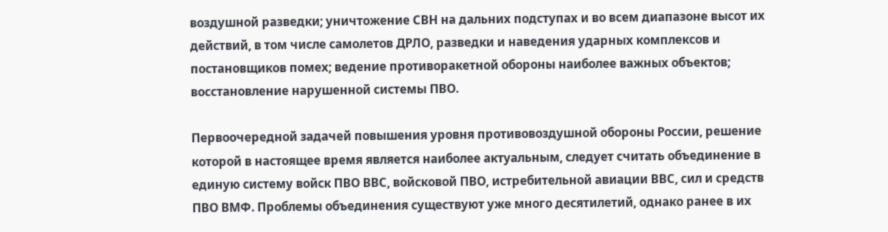воздушной разведки; уничтожение СВН на дальних подступах и во всем диапазоне высот их действий, в том числе самолетов ДРЛО, разведки и наведения ударных комплексов и постановщиков помех; ведение противоракетной обороны наиболее важных объектов; восстановление нарушенной системы ПВО.

Первоочередной задачей повышения уровня противовоздушной обороны России, решение которой в настоящее время является наиболее актуальным, следует считать объединение в единую систему войск ПВО ВВС, войсковой ПВО, истребительной авиации ВВС, сил и средств ПВО ВМФ. Проблемы объединения существуют уже много десятилетий, однако ранее в их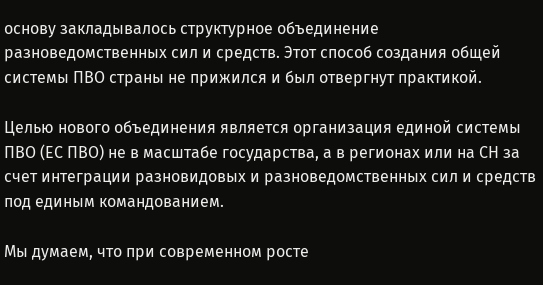основу закладывалось структурное объединение разноведомственных сил и средств. Этот способ создания общей системы ПВО страны не прижился и был отвергнут практикой.

Целью нового объединения является организация единой системы ПВО (ЕС ПВО) не в масштабе государства, а в регионах или на СН за счет интеграции разновидовых и разноведомственных сил и средств под единым командованием.

Мы думаем, что при современном росте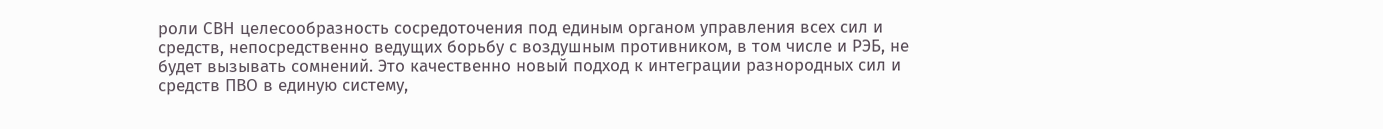роли СВН целесообразность сосредоточения под единым органом управления всех сил и средств, непосредственно ведущих борьбу с воздушным противником, в том числе и РЭБ, не будет вызывать сомнений. Это качественно новый подход к интеграции разнородных сил и средств ПВО в единую систему,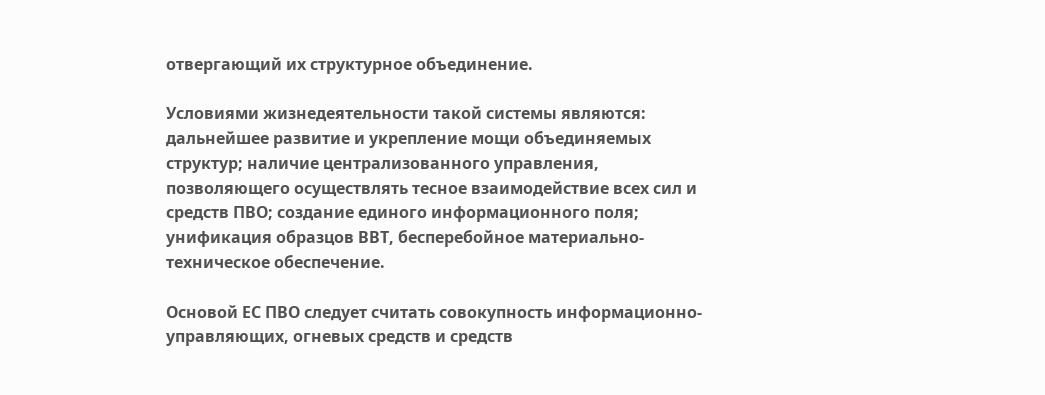отвергающий их структурное объединение.

Условиями жизнедеятельности такой системы являются: дальнейшее развитие и укрепление мощи объединяемых структур; наличие централизованного управления, позволяющего осуществлять тесное взаимодействие всех сил и средств ПВО; создание единого информационного поля; унификация образцов ВВТ, бесперебойное материально-техническое обеспечение.

Основой ЕС ПВО следует считать совокупность информационно-управляющих, огневых средств и средств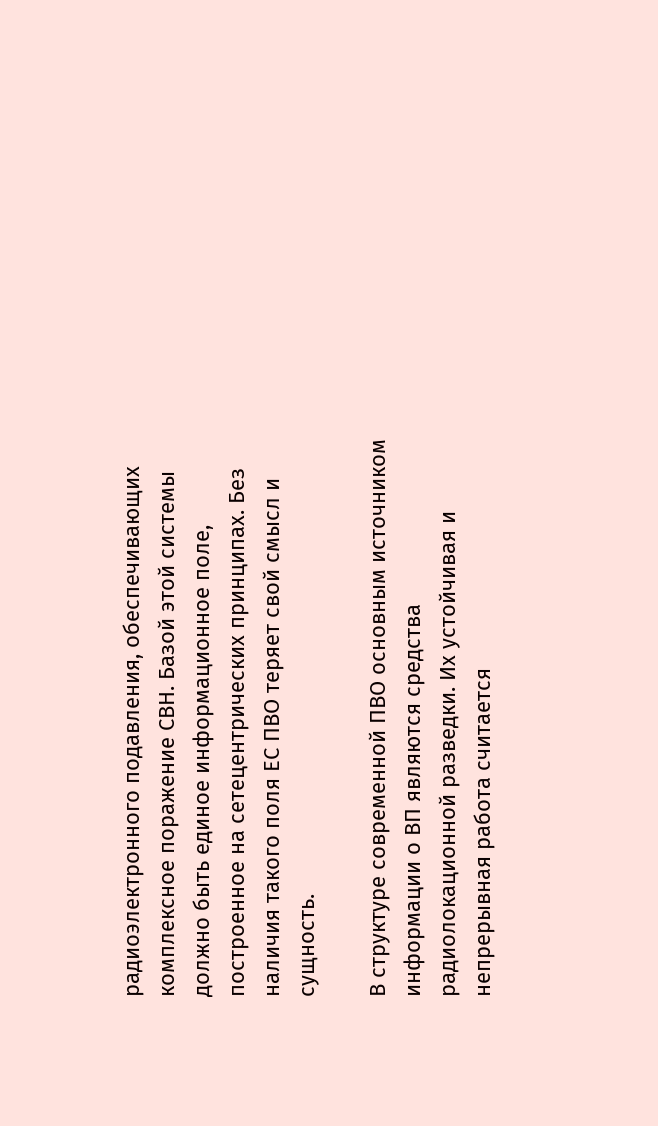радиоэлектронного подавления, обеспечивающих комплексное поражение СВН. Базой этой системы должно быть единое информационное поле, построенное на сетецентрических принципах. Без наличия такого поля ЕС ПВО теряет свой смысл и сущность.

В структуре современной ПВО основным источником информации о ВП являются средства радиолокационной разведки. Их устойчивая и непрерывная работа считается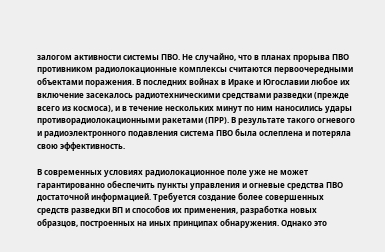залогом активности системы ПВО. Не случайно, что в планах прорыва ПВО противником радиолокационные комплексы считаются первоочередными объектами поражения. В последних войнах в Ираке и Югославии любое их включение засекалось радиотехническими средствами разведки (прежде всего из космоса), и в течение нескольких минут по ним наносились удары противорадиолокационными ракетами (ПРР). В результате такого огневого и радиоэлектронного подавления система ПВО была ослеплена и потеряла свою эффективность.

В современных условиях радиолокационное поле уже не может гарантированно обеспечить пункты управления и огневые средства ПВО достаточной информацией. Требуется создание более совершенных средств разведки ВП и способов их применения, разработка новых образцов, построенных на иных принципах обнаружения. Однако это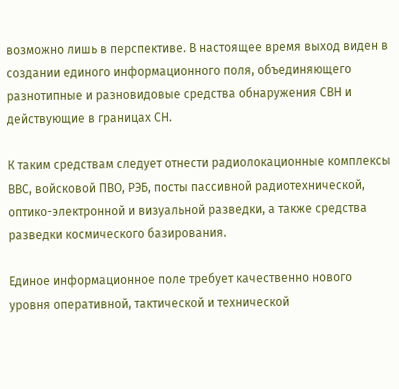возможно лишь в перспективе. В настоящее время выход виден в создании единого информационного поля, объединяющего разнотипные и разновидовые средства обнаружения СВН и действующие в границах СН.

К таким средствам следует отнести радиолокационные комплексы ВВС, войсковой ПВО, РЭБ, посты пассивной радиотехнической, оптико-электронной и визуальной разведки, а также средства разведки космического базирования.

Единое информационное поле требует качественно нового уровня оперативной, тактической и технической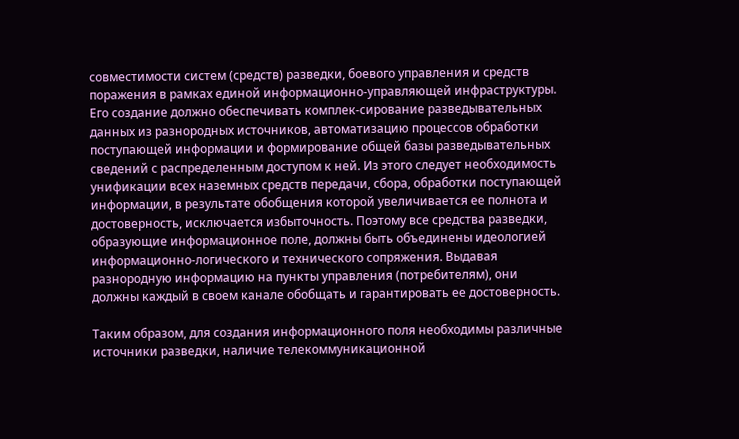совместимости систем (средств) разведки, боевого управления и средств поражения в рамках единой информационно-управляющей инфраструктуры. Его создание должно обеспечивать комплек-сирование разведывательных данных из разнородных источников, автоматизацию процессов обработки поступающей информации и формирование общей базы разведывательных сведений с распределенным доступом к ней. Из этого следует необходимость унификации всех наземных средств передачи, сбора, обработки поступающей информации, в результате обобщения которой увеличивается ее полнота и достоверность, исключается избыточность. Поэтому все средства разведки, образующие информационное поле, должны быть объединены идеологией информационно-логического и технического сопряжения. Выдавая разнородную информацию на пункты управления (потребителям), они должны каждый в своем канале обобщать и гарантировать ее достоверность.

Таким образом, для создания информационного поля необходимы различные источники разведки, наличие телекоммуникационной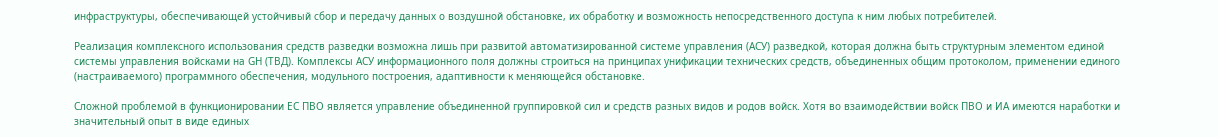инфраструктуры, обеспечивающей устойчивый сбор и передачу данных о воздушной обстановке, их обработку и возможность непосредственного доступа к ним любых потребителей.

Реализация комплексного использования средств разведки возможна лишь при развитой автоматизированной системе управления (АСУ) разведкой, которая должна быть структурным элементом единой системы управления войсками на GH (ТВД). Комплексы АСУ информационного поля должны строиться на принципах унификации технических средств, объединенных общим протоколом, применении единого (настраиваемого) программного обеспечения, модульного построения, адаптивности к меняющейся обстановке.

Сложной проблемой в функционировании ЕС ПВО является управление объединенной группировкой сил и средств разных видов и родов войск. Хотя во взаимодействии войск ПВО и ИА имеются наработки и значительный опыт в виде единых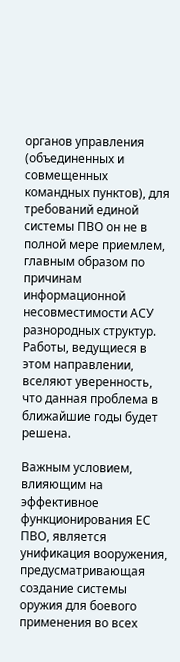органов управления (объединенных и совмещенных командных пунктов), для требований единой системы ПВО он не в полной мере приемлем, главным образом по причинам информационной несовместимости АСУ разнородных структур. Работы, ведущиеся в этом направлении, вселяют уверенность, что данная проблема в ближайшие годы будет решена.

Важным условием, влияющим на эффективное функционирования ЕС ПВО, является унификация вооружения, предусматривающая создание системы оружия для боевого применения во всех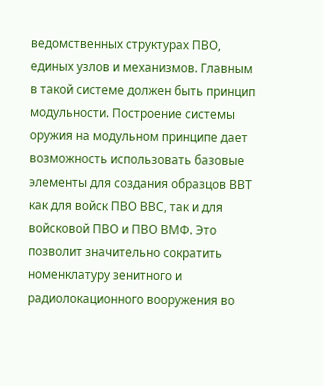ведомственных структурах ПВО, единых узлов и механизмов. Главным в такой системе должен быть принцип модульности. Построение системы оружия на модульном принципе дает возможность использовать базовые элементы для создания образцов ВВТ как для войск ПВО ВВС, так и для войсковой ПВО и ПВО ВМФ. Это позволит значительно сократить номенклатуру зенитного и радиолокационного вооружения во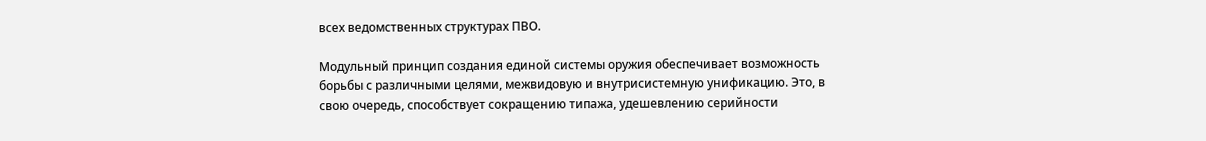всех ведомственных структурах ПВО.

Модульный принцип создания единой системы оружия обеспечивает возможность борьбы с различными целями, межвидовую и внутрисистемную унификацию. Это, в свою очередь, способствует сокращению типажа, удешевлению серийности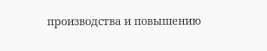производства и повышению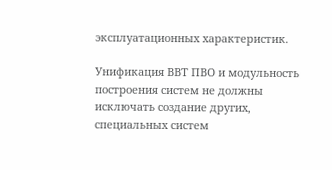эксплуатационных характеристик.

Унификация ВВТ ПВО и модульность построения систем не должны исключать создание других, специальных систем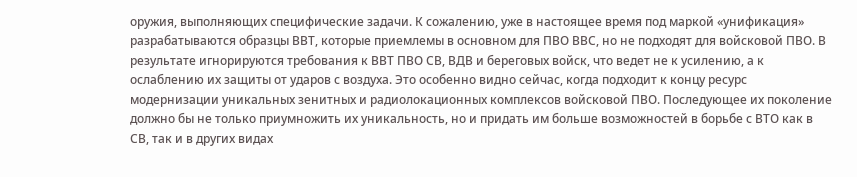оружия, выполняющих специфические задачи. К сожалению, уже в настоящее время под маркой «унификация» разрабатываются образцы ВВТ, которые приемлемы в основном для ПВО ВВС, но не подходят для войсковой ПВО. В результате игнорируются требования к ВВТ ПВО СВ, ВДВ и береговых войск, что ведет не к усилению, а к ослаблению их защиты от ударов с воздуха. Это особенно видно сейчас, когда подходит к концу ресурс модернизации уникальных зенитных и радиолокационных комплексов войсковой ПВО. Последующее их поколение должно бы не только приумножить их уникальность, но и придать им больше возможностей в борьбе с ВТО как в СВ, так и в других видах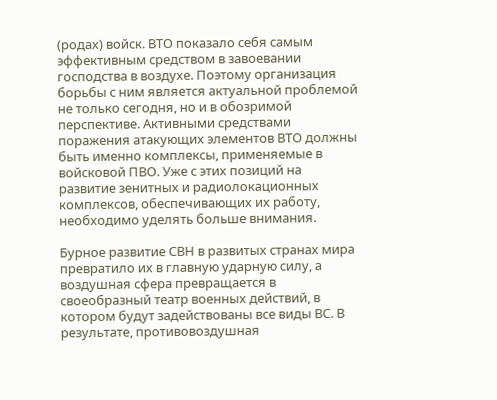(родах) войск. ВТО показало себя самым эффективным средством в завоевании господства в воздухе. Поэтому организация борьбы с ним является актуальной проблемой не только сегодня, но и в обозримой перспективе. Активными средствами поражения атакующих элементов ВТО должны быть именно комплексы, применяемые в войсковой ПВО. Уже с этих позиций на развитие зенитных и радиолокационных комплексов, обеспечивающих их работу, необходимо уделять больше внимания.

Бурное развитие СВН в развитых странах мира превратило их в главную ударную силу, а воздушная сфера превращается в своеобразный театр военных действий, в котором будут задействованы все виды ВС. В результате, противовоздушная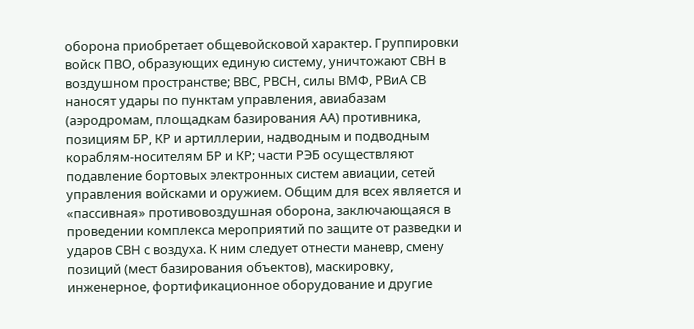оборона приобретает общевойсковой характер. Группировки войск ПВО, образующих единую систему, уничтожают СВН в воздушном пространстве; ВВС, РВСН, силы ВМФ, РВиА СВ наносят удары по пунктам управления, авиабазам (аэродромам, площадкам базирования АА) противника, позициям БР, КР и артиллерии, надводным и подводным кораблям-носителям БР и КР; части РЭБ осуществляют подавление бортовых электронных систем авиации, сетей управления войсками и оружием. Общим для всех является и «пассивная» противовоздушная оборона, заключающаяся в проведении комплекса мероприятий по защите от разведки и ударов СВН с воздуха. К ним следует отнести маневр, смену позиций (мест базирования объектов), маскировку, инженерное, фортификационное оборудование и другие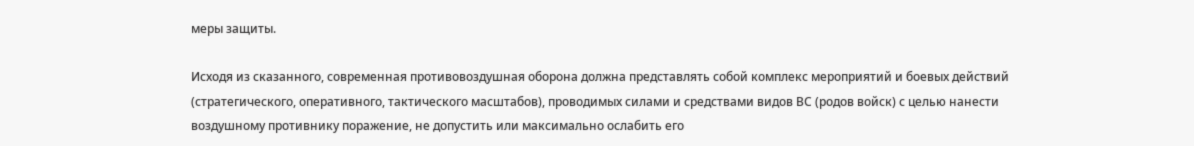меры защиты.

Исходя из сказанного, современная противовоздушная оборона должна представлять собой комплекс мероприятий и боевых действий (стратегического, оперативного, тактического масштабов), проводимых силами и средствами видов ВС (родов войск) с целью нанести воздушному противнику поражение, не допустить или максимально ослабить его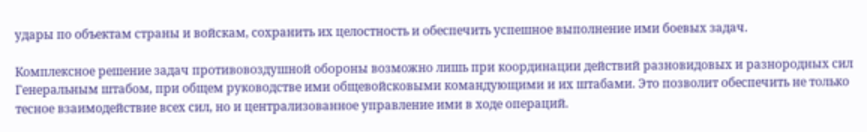удары по объектам страны и войскам, сохранить их целостность и обеспечить успешное выполнение ими боевых задач.

Комплексное решение задач противовоздушной обороны возможно лишь при координации действий разновидовых и разнородных сил Генеральным штабом, при общем руководстве ими общевойсковыми командующими и их штабами. Это позволит обеспечить не только тесное взаимодействие всех сил, но и централизованное управление ими в ходе операций.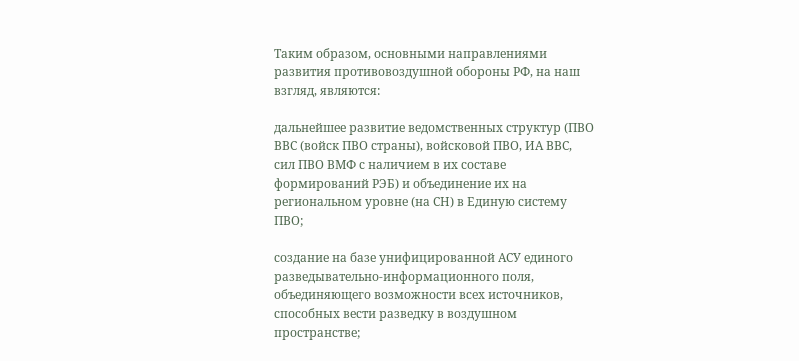Таким образом, основными направлениями развития противовоздушной обороны РФ, на наш взгляд, являются:

дальнейшее развитие ведомственных структур (ПВО ВВС (войск ПВО страны), войсковой ПВО, ИА ВВС, сил ПВО ВМФ с наличием в их составе формирований РЭБ) и объединение их на региональном уровне (на СН) в Единую систему ПВО;

создание на базе унифицированной АСУ единого разведывательно-информационного поля, объединяющего возможности всех источников, способных вести разведку в воздушном пространстве;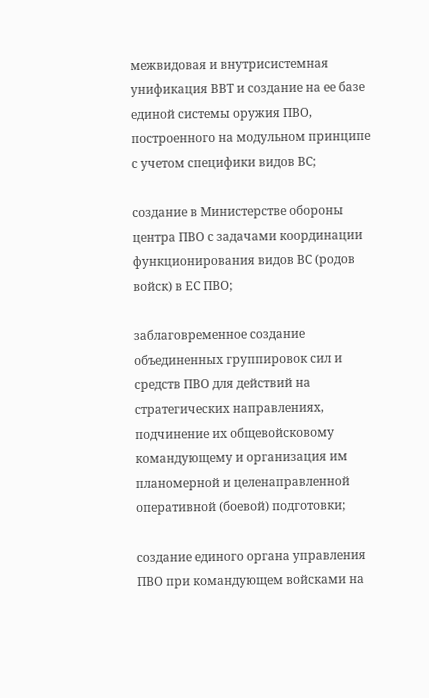межвидовая и внутрисистемная унификация ВВТ и создание на ее базе единой системы оружия ПВО, построенного на модульном принципе с учетом специфики видов ВС;

создание в Министерстве обороны центра ПВО с задачами координации функционирования видов ВС (родов войск) в ЕС ПВО;

заблаговременное создание объединенных группировок сил и средств ПВО для действий на стратегических направлениях, подчинение их общевойсковому командующему и организация им планомерной и целенаправленной оперативной (боевой) подготовки;

создание единого органа управления ПВО при командующем войсками на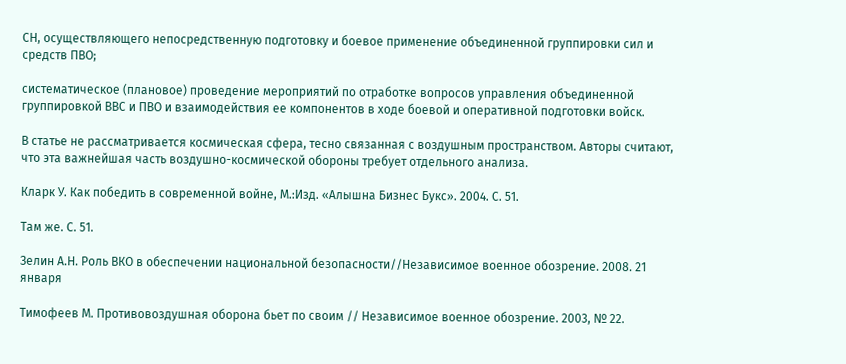СН, осуществляющего непосредственную подготовку и боевое применение объединенной группировки сил и средств ПВО;

систематическое (плановое) проведение мероприятий по отработке вопросов управления объединенной группировкой ВВС и ПВО и взаимодействия ее компонентов в ходе боевой и оперативной подготовки войск.

В статье не рассматривается космическая сфера, тесно связанная с воздушным пространством. Авторы считают, что эта важнейшая часть воздушно-космической обороны требует отдельного анализа.

Кларк У. Как победить в современной войне, М.:Изд. «Алышна Бизнес Букс». 2004. С. 51.

Там же. С. 51.

Зелин А.Н. Роль ВКО в обеспечении национальной безопасности//Независимое военное обозрение. 2008. 21 января

Тимофеев М. Противовоздушная оборона бьет по своим // Независимое военное обозрение. 2003, № 22.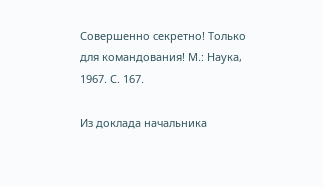Совершенно секретно! Только для командования! М.: Наука, 1967. С. 167.

Из доклада начальника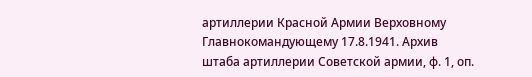артиллерии Красной Армии Верховному Главнокомандующему 17.8.1941. Архив штаба артиллерии Советской армии, ф. 1, оп.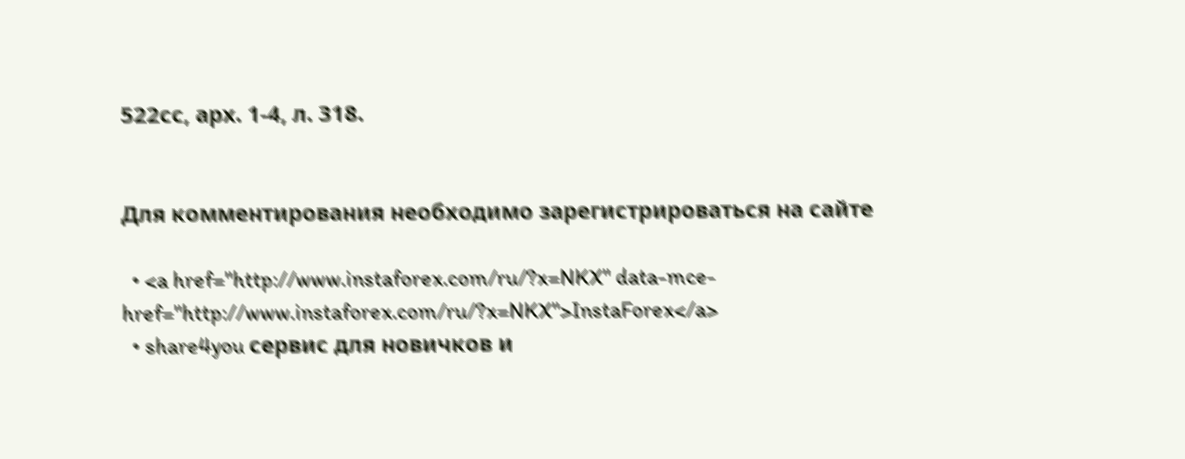522сс, арх. 1-4, л. 318.


Для комментирования необходимо зарегистрироваться на сайте

  • <a href="http://www.instaforex.com/ru/?x=NKX" data-mce-href="http://www.instaforex.com/ru/?x=NKX">InstaForex</a>
  • share4you сервис для новичков и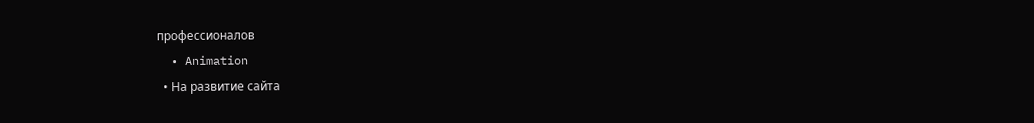профессионалов
  • Animation
  • На развитие сайта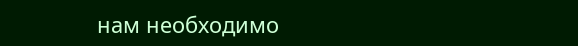нам необходимо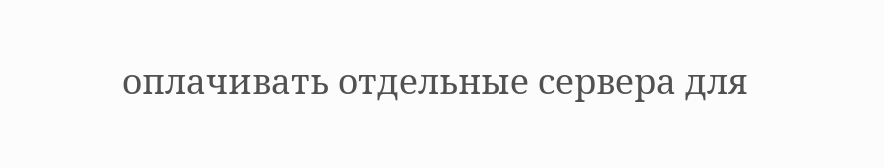оплачивать отдельные сервера для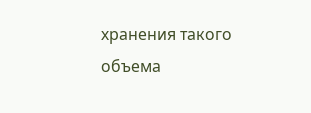хранения такого объема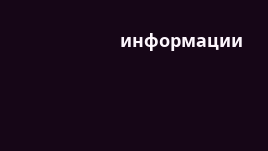информации